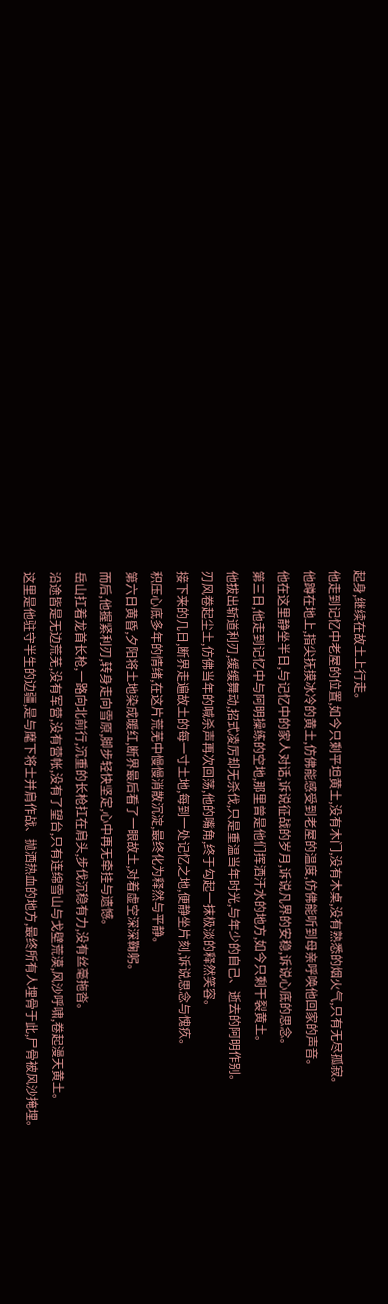起身,继续在故土上行走。
他走到记忆中老屋的位置,如今只剩平坦黄土,没有木门,没有木桌,没有熟悉的烟火气,只有无尽孤寂。
他蹲在地上,指尖抚摸冰冷的黄土,仿佛能感受到老屋的温度,仿佛能听到母亲呼唤他回家的声音。
他在这里静坐半日,与记忆中的家人对话,诉说征战的岁月,诉说凡界的安稳,诉说心底的思念。
第三日,他走到记忆中与阿明操练的空地,那里曾是他们挥洒汗水的地方,如今只剩干裂黄土。
他拔出斩道利刃,缓缓舞动,招式凌厉却无杀伐,只是重温当年时光,与年少的自己、逝去的阿明作别。
刃风卷起尘土,仿佛当年的喊杀声再次回荡,他的嘴角,终于勾起一抹极淡的释然笑容。
接下来的几日,断界走遍故土的每一寸土地,每到一处记忆之地,便静坐片刻,诉说思念与愧疚。
积压心底多年的情绪,在这片荒芜中慢慢消散沉淀,最终化为释然与平静。
第六日黄昏,夕阳将土地染成暖红,断界最后看了一眼故土,对着虚空深深鞠躬。
而后,他握紧利刃,转身走向雪原,脚步轻快坚定,心中再无牵挂与遗憾。
岳山扛着龙首长枪,一路向北前行,沉重的长枪扛在肩头,步伐沉稳有力,没有丝毫拖沓。
沿途皆是无边荒芜,没有军营,没有营帐,没有了望台,只有连绵雪山与戈壁荒漠,风沙呼啸,卷起漫天黄土。
这里是他驻守半生的边疆,是与麾下将士并肩作战、抛洒热血的地方,最终所有人埋骨于此,尸骨被风沙掩埋。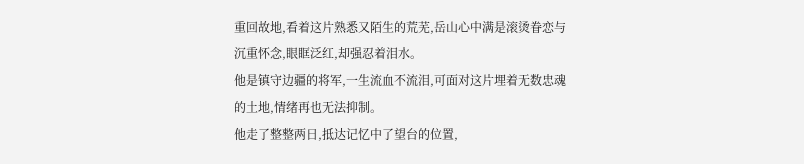重回故地,看着这片熟悉又陌生的荒芜,岳山心中满是滚烫眷恋与沉重怀念,眼眶泛红,却强忍着泪水。
他是镇守边疆的将军,一生流血不流泪,可面对这片埋着无数忠魂的土地,情绪再也无法抑制。
他走了整整两日,抵达记忆中了望台的位置,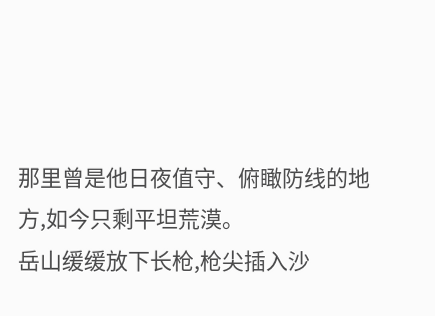那里曾是他日夜值守、俯瞰防线的地方,如今只剩平坦荒漠。
岳山缓缓放下长枪,枪尖插入沙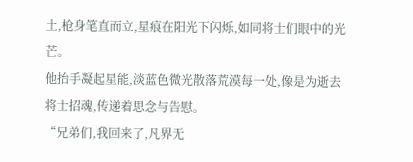土,枪身笔直而立,星痕在阳光下闪烁,如同将士们眼中的光芒。
他抬手凝起星能,淡蓝色微光散落荒漠每一处,像是为逝去将士招魂,传递着思念与告慰。
“兄弟们,我回来了,凡界无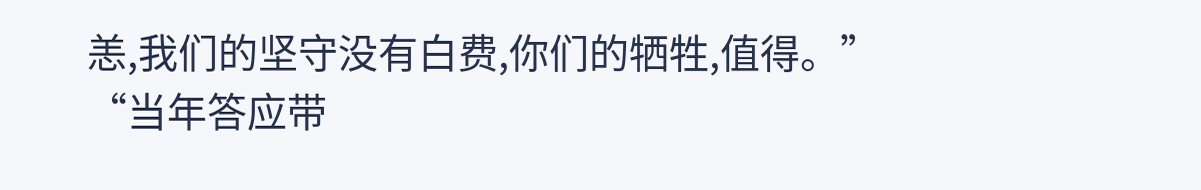恙,我们的坚守没有白费,你们的牺牲,值得。”
“当年答应带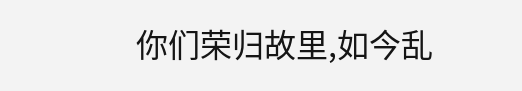你们荣归故里,如今乱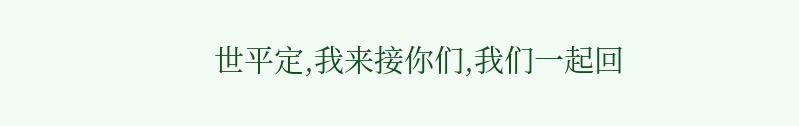世平定,我来接你们,我们一起回